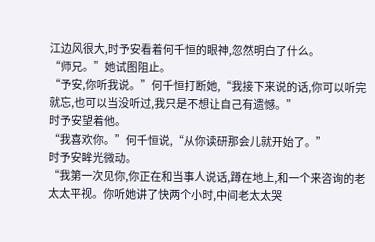江边风很大,时予安看着何千恒的眼神,忽然明白了什么。
“师兄。”她试图阻止。
“予安,你听我说。”何千恒打断她,“我接下来说的话,你可以听完就忘,也可以当没听过,我只是不想让自己有遗憾。”
时予安望着他。
“我喜欢你。”何千恒说,“从你读研那会儿就开始了。”
时予安眸光微动。
“我第一次见你,你正在和当事人说话,蹲在地上,和一个来咨询的老太太平视。你听她讲了快两个小时,中间老太太哭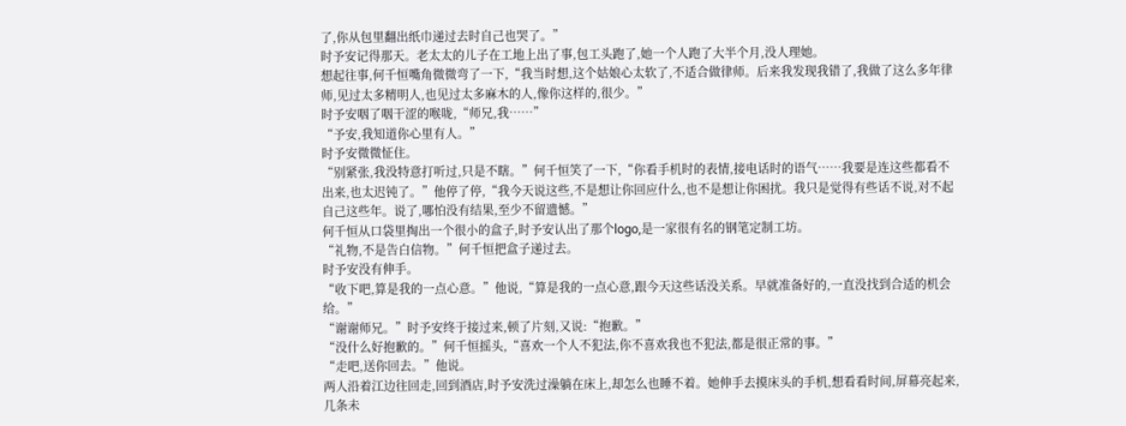了,你从包里翻出纸巾递过去时自己也哭了。”
时予安记得那天。老太太的儿子在工地上出了事,包工头跑了,她一个人跑了大半个月,没人理她。
想起往事,何千恒嘴角微微弯了一下,“我当时想,这个姑娘心太软了,不适合做律师。后来我发现我错了,我做了这么多年律师,见过太多精明人,也见过太多麻木的人,像你这样的,很少。”
时予安咽了咽干涩的喉咙,“师兄,我……”
“予安,我知道你心里有人。”
时予安微微怔住。
“别紧张,我没特意打听过,只是不瞎。”何千恒笑了一下,“你看手机时的表情,接电话时的语气……我要是连这些都看不出来,也太迟钝了。”他停了停,“我今天说这些,不是想让你回应什么,也不是想让你困扰。我只是觉得有些话不说,对不起自己这些年。说了,哪怕没有结果,至少不留遗憾。”
何千恒从口袋里掏出一个很小的盒子,时予安认出了那个logo,是一家很有名的钢笔定制工坊。
“礼物,不是告白信物。”何千恒把盒子递过去。
时予安没有伸手。
“收下吧,算是我的一点心意。”他说,“算是我的一点心意,跟今天这些话没关系。早就准备好的,一直没找到合适的机会给。”
“谢谢师兄。”时予安终于接过来,顿了片刻,又说:“抱歉。”
“没什么好抱歉的。”何千恒摇头,“喜欢一个人不犯法,你不喜欢我也不犯法,都是很正常的事。”
“走吧,送你回去。”他说。
两人沿着江边往回走,回到酒店,时予安洗过澡躺在床上,却怎么也睡不着。她伸手去摸床头的手机,想看看时间,屏幕亮起来,几条未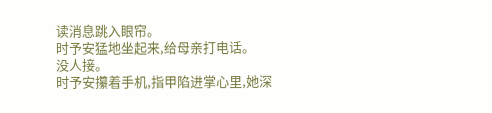读消息跳入眼帘。
时予安猛地坐起来,给母亲打电话。
没人接。
时予安攥着手机,指甲陷进掌心里,她深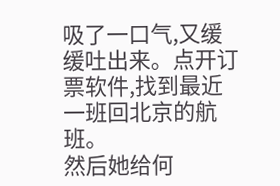吸了一口气,又缓缓吐出来。点开订票软件,找到最近一班回北京的航班。
然后她给何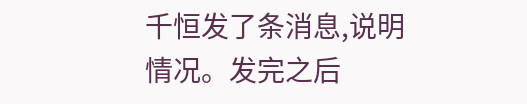千恒发了条消息,说明情况。发完之后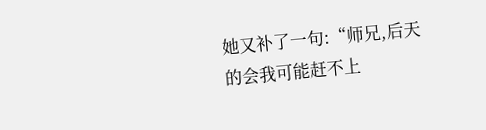她又补了一句:“师兄,后天的会我可能赶不上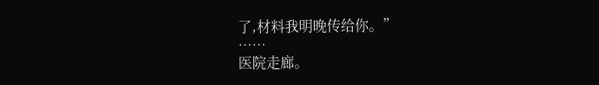了,材料我明晚传给你。”
……
医院走廊。